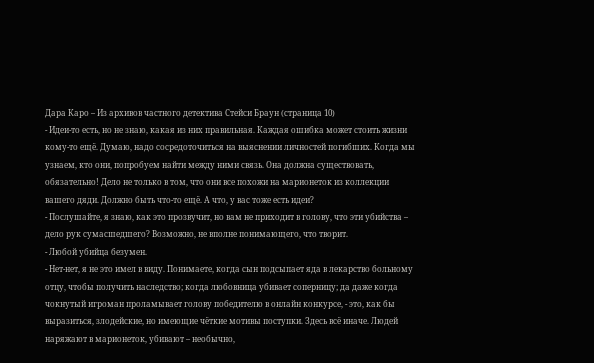Дара Каро – Из архивов частного детектива Стейси Браун (страница 10)
- Идеи-то есть, но не знаю, какая из них правильная. Каждая ошибка может стоить жизни кому-то ещё. Думаю, надо сосредоточиться на выяснении личностей погибших. Когда мы узнаем, кто они, попробуем найти между ними связь. Она должна существовать, обязательно! Дело не только в том, что они все похожи на марионеток из коллекции вашего дяди. Должно быть что-то ещё. А что, у вас тоже есть идеи?
- Послушайте, я знаю, как это прозвучит, но вам не приходит в голову, что эти убийства – дело рук сумасшедшего? Возможно, не вполне понимающего, что творит.
- Любой убийца безумен.
- Нет-нет, я не это имел в виду. Понимаете, когда сын подсыпает яда в лекарство больному отцу, чтобы получить наследство; когда любовница убивает соперницу; да даже когда чокнутый игроман проламывает голову победителю в онлайн конкурсе, - это, как бы выразиться, злодейские, но имеющие чёткие мотивы поступки. Здесь всё иначе. Людей наряжают в марионеток, убивают – необычно,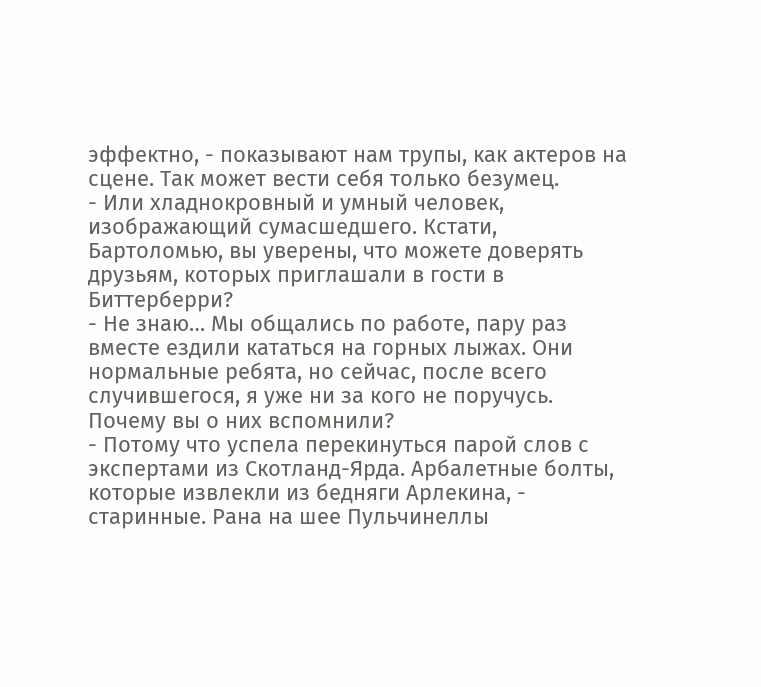эффектно, - показывают нам трупы, как актеров на сцене. Так может вести себя только безумец.
- Или хладнокровный и умный человек, изображающий сумасшедшего. Кстати, Бартоломью, вы уверены, что можете доверять друзьям, которых приглашали в гости в Биттерберри?
- Не знаю… Мы общались по работе, пару раз вместе ездили кататься на горных лыжах. Они нормальные ребята, но сейчас, после всего случившегося, я уже ни за кого не поручусь. Почему вы о них вспомнили?
- Потому что успела перекинуться парой слов с экспертами из Скотланд-Ярда. Арбалетные болты, которые извлекли из бедняги Арлекина, - старинные. Рана на шее Пульчинеллы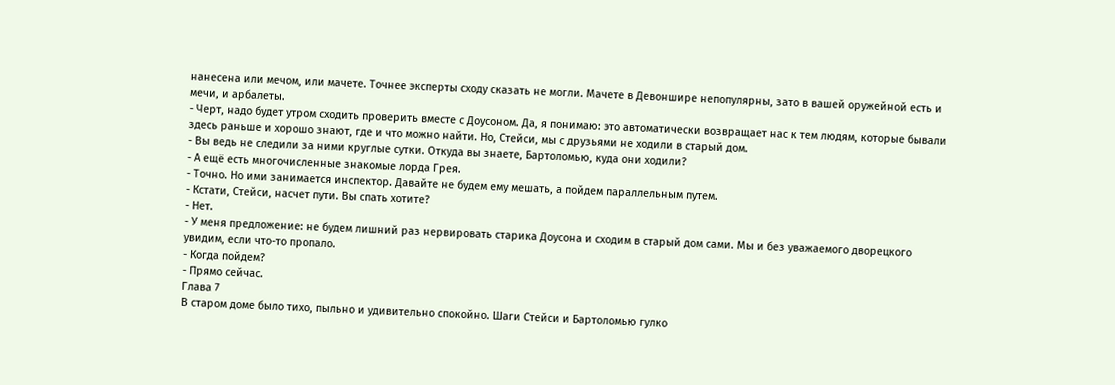нанесена или мечом, или мачете. Точнее эксперты сходу сказать не могли. Мачете в Девоншире непопулярны, зато в вашей оружейной есть и мечи, и арбалеты.
- Черт, надо будет утром сходить проверить вместе с Доусоном. Да, я понимаю: это автоматически возвращает нас к тем людям, которые бывали здесь раньше и хорошо знают, где и что можно найти. Но, Стейси, мы с друзьями не ходили в старый дом.
- Вы ведь не следили за ними круглые сутки. Откуда вы знаете, Бартоломью, куда они ходили?
- А ещё есть многочисленные знакомые лорда Грея.
- Точно. Но ими занимается инспектор. Давайте не будем ему мешать, а пойдем параллельным путем.
- Кстати, Стейси, насчет пути. Вы спать хотите?
- Нет.
- У меня предложение: не будем лишний раз нервировать старика Доусона и сходим в старый дом сами. Мы и без уважаемого дворецкого увидим, если что-то пропало.
- Когда пойдем?
- Прямо сейчас.
Глава 7
В старом доме было тихо, пыльно и удивительно спокойно. Шаги Стейси и Бартоломью гулко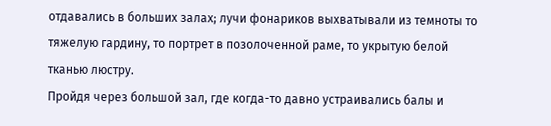отдавались в больших залах; лучи фонариков выхватывали из темноты то тяжелую гардину, то портрет в позолоченной раме, то укрытую белой тканью люстру.
Пройдя через большой зал, где когда-то давно устраивались балы и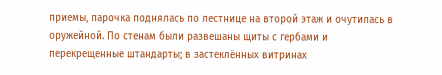приемы, парочка поднялась по лестнице на второй этаж и очутилась в оружейной. По стенам были развешаны щиты с гербами и перекрещенные штандарты; в застеклённых витринах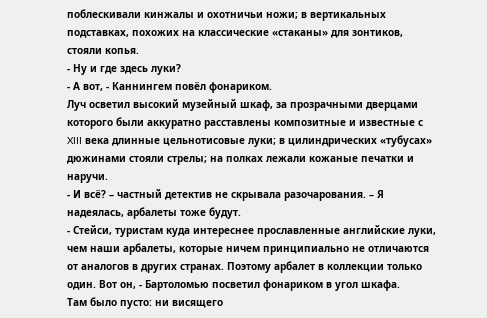поблескивали кинжалы и охотничьи ножи; в вертикальных подставках, похожих на классические «стаканы» для зонтиков, стояли копья.
- Ну и где здесь луки?
- А вот, - Каннингем повёл фонариком.
Луч осветил высокий музейный шкаф, за прозрачными дверцами которого были аккуратно расставлены композитные и известные с XIII века длинные цельнотисовые луки; в цилиндрических «тубусах» дюжинами стояли стрелы; на полках лежали кожаные печатки и наручи.
- И всё? – частный детектив не скрывала разочарования. – Я надеялась, арбалеты тоже будут.
- Стейси, туристам куда интереснее прославленные английские луки, чем наши арбалеты, которые ничем принципиально не отличаются от аналогов в других странах. Поэтому арбалет в коллекции только один. Вот он, - Бартоломью посветил фонариком в угол шкафа.
Там было пусто: ни висящего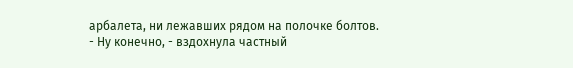арбалета, ни лежавших рядом на полочке болтов.
- Ну конечно, - вздохнула частный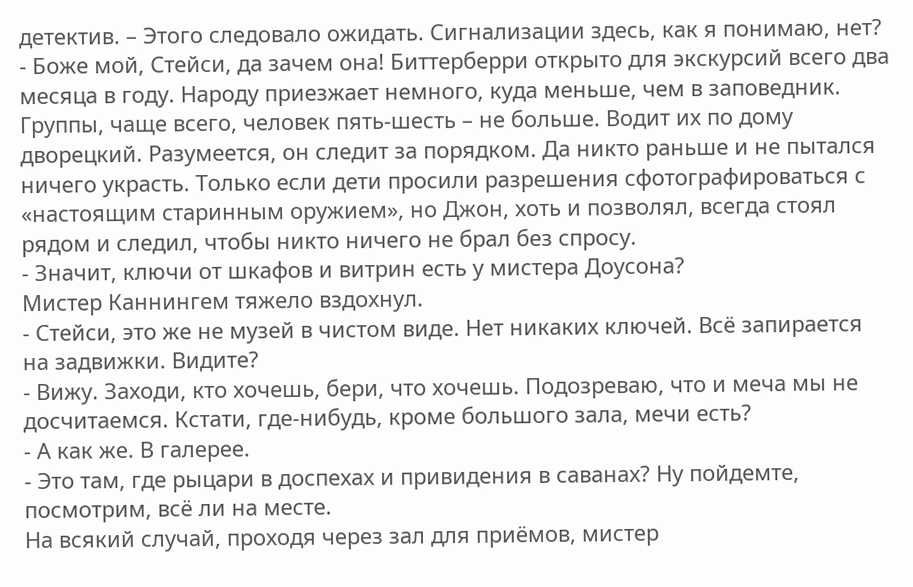детектив. – Этого следовало ожидать. Сигнализации здесь, как я понимаю, нет?
- Боже мой, Стейси, да зачем она! Биттерберри открыто для экскурсий всего два месяца в году. Народу приезжает немного, куда меньше, чем в заповедник. Группы, чаще всего, человек пять-шесть – не больше. Водит их по дому дворецкий. Разумеется, он следит за порядком. Да никто раньше и не пытался ничего украсть. Только если дети просили разрешения сфотографироваться с «настоящим старинным оружием», но Джон, хоть и позволял, всегда стоял рядом и следил, чтобы никто ничего не брал без спросу.
- Значит, ключи от шкафов и витрин есть у мистера Доусона?
Мистер Каннингем тяжело вздохнул.
- Стейси, это же не музей в чистом виде. Нет никаких ключей. Всё запирается на задвижки. Видите?
- Вижу. Заходи, кто хочешь, бери, что хочешь. Подозреваю, что и меча мы не досчитаемся. Кстати, где-нибудь, кроме большого зала, мечи есть?
- А как же. В галерее.
- Это там, где рыцари в доспехах и привидения в саванах? Ну пойдемте, посмотрим, всё ли на месте.
На всякий случай, проходя через зал для приёмов, мистер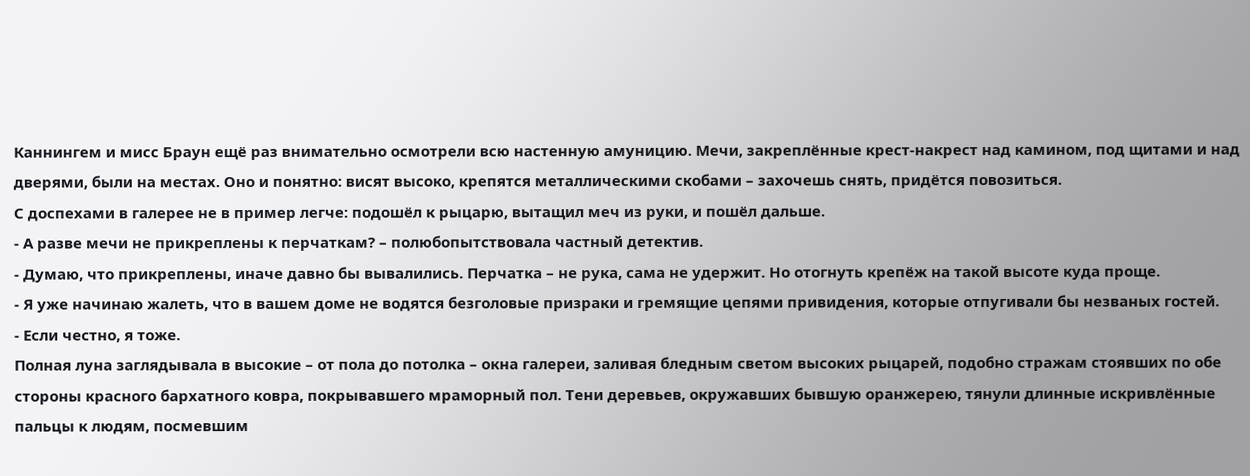Каннингем и мисс Браун ещё раз внимательно осмотрели всю настенную амуницию. Мечи, закреплённые крест-накрест над камином, под щитами и над дверями, были на местах. Оно и понятно: висят высоко, крепятся металлическими скобами – захочешь снять, придётся повозиться.
С доспехами в галерее не в пример легче: подошёл к рыцарю, вытащил меч из руки, и пошёл дальше.
- А разве мечи не прикреплены к перчаткам? – полюбопытствовала частный детектив.
- Думаю, что прикреплены, иначе давно бы вывалились. Перчатка – не рука, сама не удержит. Но отогнуть крепёж на такой высоте куда проще.
- Я уже начинаю жалеть, что в вашем доме не водятся безголовые призраки и гремящие цепями привидения, которые отпугивали бы незваных гостей.
- Если честно, я тоже.
Полная луна заглядывала в высокие – от пола до потолка – окна галереи, заливая бледным светом высоких рыцарей, подобно стражам стоявших по обе стороны красного бархатного ковра, покрывавшего мраморный пол. Тени деревьев, окружавших бывшую оранжерею, тянули длинные искривлённые пальцы к людям, посмевшим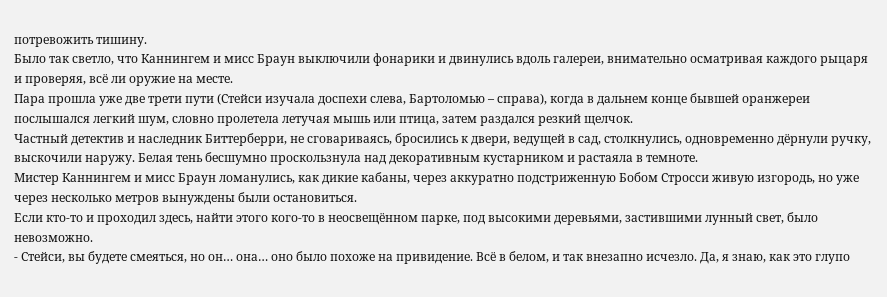потревожить тишину.
Было так светло, что Каннингем и мисс Браун выключили фонарики и двинулись вдоль галереи, внимательно осматривая каждого рыцаря и проверяя, всё ли оружие на месте.
Пара прошла уже две трети пути (Стейси изучала доспехи слева, Бартоломью – справа), когда в дальнем конце бывшей оранжереи послышался легкий шум, словно пролетела летучая мышь или птица, затем раздался резкий щелчок.
Частный детектив и наследник Биттерберри, не сговариваясь, бросились к двери, ведущей в сад, столкнулись, одновременно дёрнули ручку, выскочили наружу. Белая тень бесшумно проскользнула над декоративным кустарником и растаяла в темноте.
Мистер Каннингем и мисс Браун ломанулись, как дикие кабаны, через аккуратно подстриженную Бобом Стросси живую изгородь, но уже через несколько метров вынуждены были остановиться.
Если кто-то и проходил здесь, найти этого кого-то в неосвещённом парке, под высокими деревьями, застившими лунный свет, было невозможно.
- Стейси, вы будете смеяться, но он… она… оно было похоже на привидение. Всё в белом, и так внезапно исчезло. Да, я знаю, как это глупо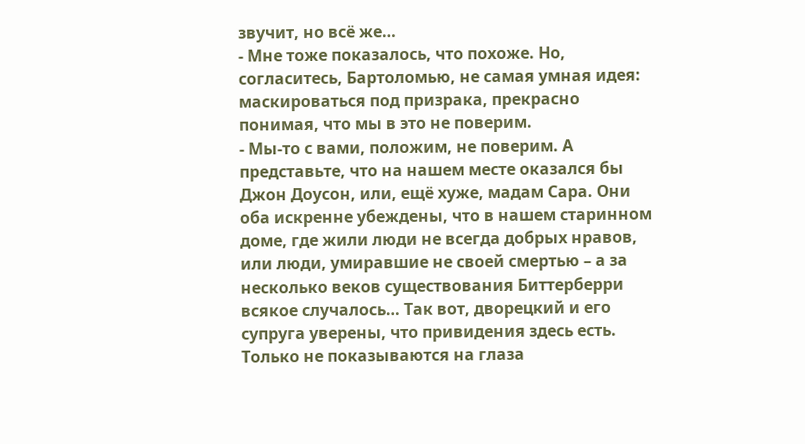звучит, но всё же…
- Мне тоже показалось, что похоже. Но, согласитесь, Бартоломью, не самая умная идея: маскироваться под призрака, прекрасно понимая, что мы в это не поверим.
- Мы-то с вами, положим, не поверим. А представьте, что на нашем месте оказался бы Джон Доусон, или, ещё хуже, мадам Сара. Они оба искренне убеждены, что в нашем старинном доме, где жили люди не всегда добрых нравов, или люди, умиравшие не своей смертью – а за несколько веков существования Биттерберри всякое случалось… Так вот, дворецкий и его супруга уверены, что привидения здесь есть. Только не показываются на глаза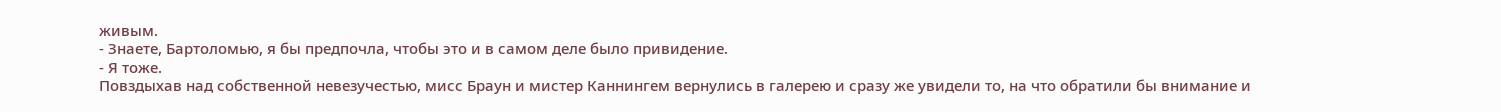живым.
- Знаете, Бартоломью, я бы предпочла, чтобы это и в самом деле было привидение.
- Я тоже.
Повздыхав над собственной невезучестью, мисс Браун и мистер Каннингем вернулись в галерею и сразу же увидели то, на что обратили бы внимание и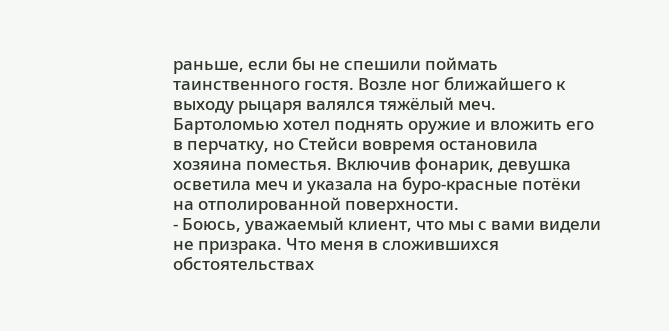раньше, если бы не спешили поймать таинственного гостя. Возле ног ближайшего к выходу рыцаря валялся тяжёлый меч.
Бартоломью хотел поднять оружие и вложить его в перчатку, но Стейси вовремя остановила хозяина поместья. Включив фонарик, девушка осветила меч и указала на буро-красные потёки на отполированной поверхности.
- Боюсь, уважаемый клиент, что мы с вами видели не призрака. Что меня в сложившихся обстоятельствах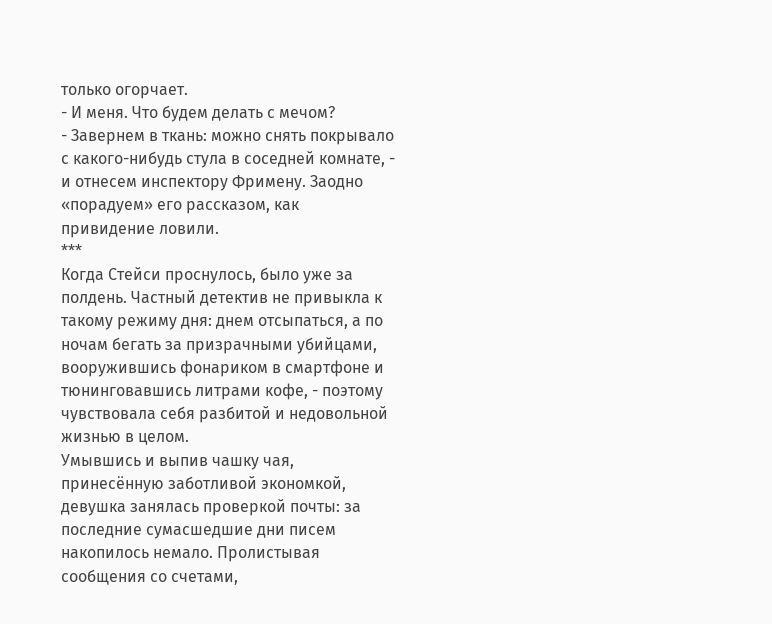только огорчает.
- И меня. Что будем делать с мечом?
- Завернем в ткань: можно снять покрывало с какого-нибудь стула в соседней комнате, - и отнесем инспектору Фримену. Заодно «порадуем» его рассказом, как привидение ловили.
***
Когда Стейси проснулось, было уже за полдень. Частный детектив не привыкла к такому режиму дня: днем отсыпаться, а по ночам бегать за призрачными убийцами, вооружившись фонариком в смартфоне и тюнинговавшись литрами кофе, - поэтому чувствовала себя разбитой и недовольной жизнью в целом.
Умывшись и выпив чашку чая, принесённую заботливой экономкой, девушка занялась проверкой почты: за последние сумасшедшие дни писем накопилось немало. Пролистывая сообщения со счетами,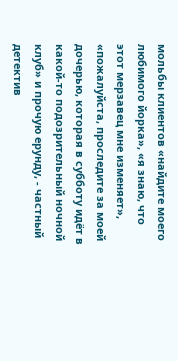мольбы клиентов «найдите моего любимого йорка», «я знаю, что этот мерзавец мне изменяет», «пожалуйста, проследите за моей дочерью, которая в субботу идёт в какой-то подозрительный ночной клуб» и прочую ерунду, - частный детектив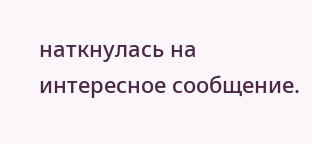наткнулась на интересное сообщение.